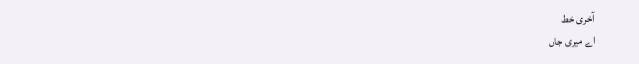آخری خط
اے میری جاں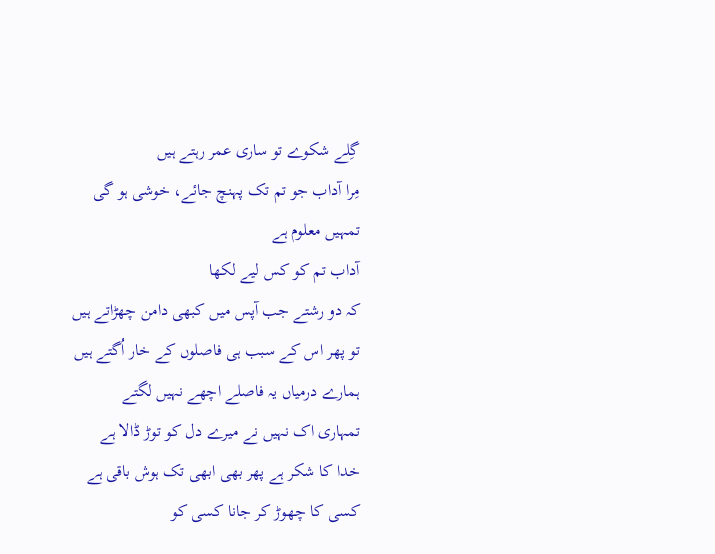گِلے شکوے تو ساری عمر رہتے ہیں
مِرا آداب جو تم تک پہنچ جائے، خوشی ہو گی
تمہیں معلوم ہے
آداب تم کو کس لیے لکھا
کہ دو رشتے جب آپس میں کبھی دامن چھڑاتے ہیں
تو پھر اس کے سبب ہی فاصلوں کے خار اُگتے ہیں
ہمارے درمیاں یہ فاصلے اچھے نہیں لگتے
تمہاری اک نہیں نے میرے دل کو توڑ ڈالا ہے
خدا کا شکر ہے پھر بھی ابھی تک ہوش باقی ہے
کسی کا چھوڑ کر جانا کسی کو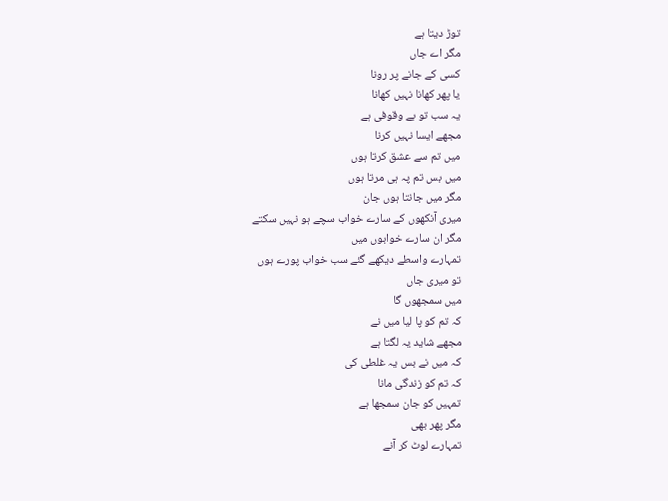توڑ دیتا ہے
مگر اے جاں
کسی کے جانے پر رونا
یا پھر کھانا نہیں کھانا
یہ سب تو بے وقوفی ہے
مجھے ایسا نہیں کرنا
میں تم سے عشق کرتا ہوں
میں بس تم پہ ہی مرتا ہوں
مگر میں جانتا ہوں جان
میری آنکھوں کے سارے خواب سچے ہو نہیں سکتے
مگر ان سارے خوابوں میں
تمہارے واسطے دیکھے گئے سب خواب پورے ہوں
تو میری جاں
میں سمجھوں گا
کہ تم کو پا لیا میں نے
مجھے شاید یہ لگتا ہے
کہ میں نے بس یہ غلطی کی
کہ تم کو زندگی مانا
تمہیں کو جان سمجھا ہے
مگر پھر بھی
تمہارے لوٹ کر آنے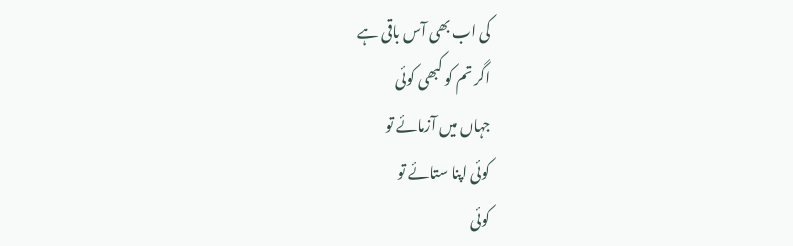کی اب بھی آس باقی ہے
اگر تم کو کبھی کوئی
جہاں میں آزمائے تو
کوئی اپنا ستائے تو
کوئی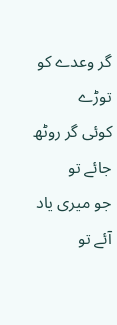گر وعدے کو توڑے
کوئی گر روٹھ جائے تو
جو میری یاد آئے تو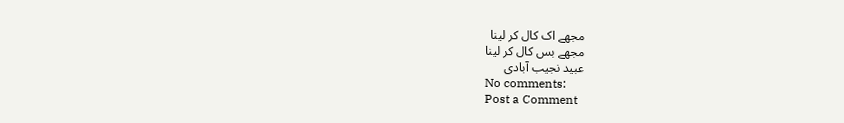مجھے اک کال کر لینا
مجھے بس کال کر لینا
عبید نجیب آبادی
No comments:
Post a Comment